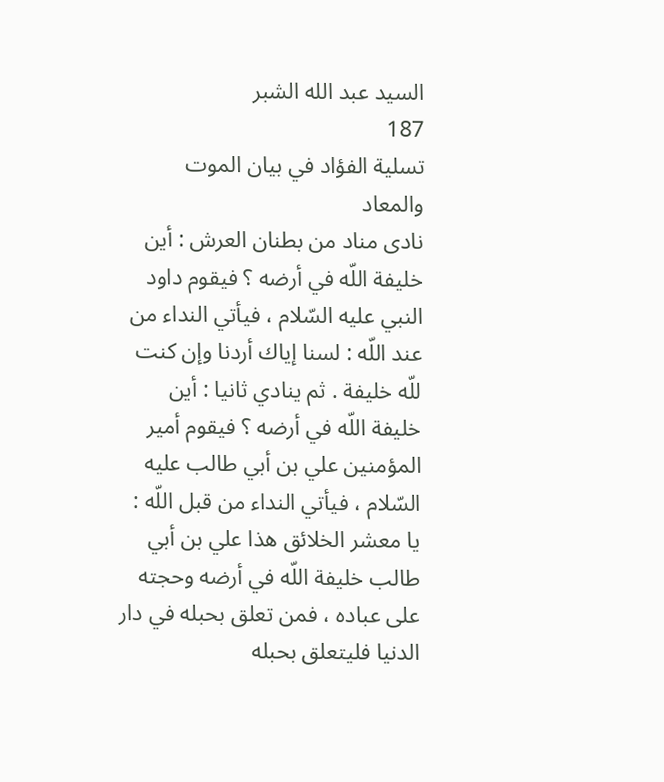السيد عبد الله الشبر
187
تسلية الفؤاد في بيان الموت والمعاد
نادى مناد من بطنان العرش : أين خليفة اللّه في أرضه ؟ فيقوم داود النبي عليه السّلام ، فيأتي النداء من عند اللّه : لسنا إياك أردنا وإن كنت للّه خليفة . ثم ينادي ثانيا : أين خليفة اللّه في أرضه ؟ فيقوم أمير المؤمنين علي بن أبي طالب عليه السّلام ، فيأتي النداء من قبل اللّه : يا معشر الخلائق هذا علي بن أبي طالب خليفة اللّه في أرضه وحجته على عباده ، فمن تعلق بحبله في دار الدنيا فليتعلق بحبله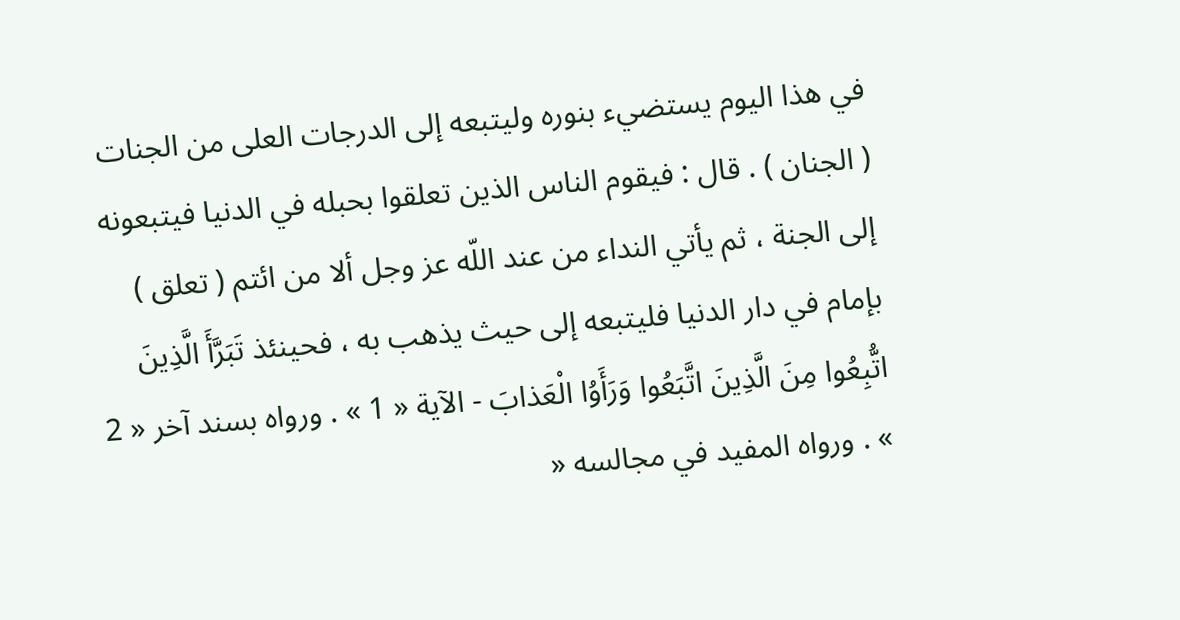في هذا اليوم يستضيء بنوره وليتبعه إلى الدرجات العلى من الجنات ( الجنان ) . قال : فيقوم الناس الذين تعلقوا بحبله في الدنيا فيتبعونه إلى الجنة ، ثم يأتي النداء من عند اللّه عز وجل ألا من ائتم ( تعلق ) بإمام في دار الدنيا فليتبعه إلى حيث يذهب به ، فحينئذ تَبَرَّأَ الَّذِينَ اتُّبِعُوا مِنَ الَّذِينَ اتَّبَعُوا وَرَأَوُا الْعَذابَ - الآية « 1 » . ورواه بسند آخر « 2 » . ورواه المفيد في مجالسه «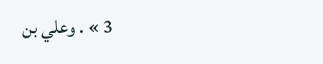3 » . وعلي بن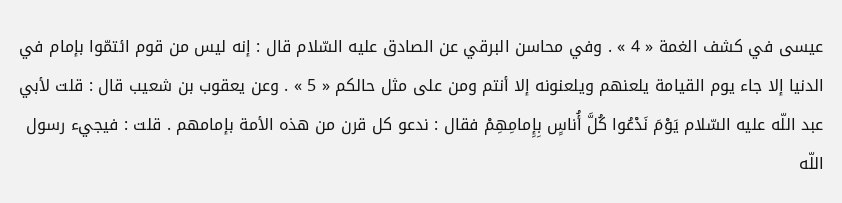عيسى في كشف الغمة « 4 » . وفي محاسن البرقي عن الصادق عليه السّلام قال : إنه ليس من قوم ائتمّوا بإمام في الدنيا إلا جاء يوم القيامة يلعنهم ويلعنونه إلا أنتم ومن على مثل حالكم « 5 » . وعن يعقوب بن شعيب قال : قلت لأبي عبد اللّه عليه السّلام يَوْمَ نَدْعُوا كُلَّ أُناسٍ بِإِمامِهِمْ فقال : ندعو كل قرن من هذه الأمة بإمامهم . قلت : فيجيء رسول اللّه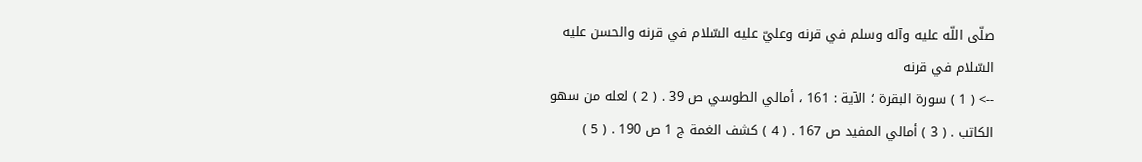صلّى اللّه عليه وآله وسلم في قرنه وعليّ عليه السّلام في قرنه والحسن عليه السّلام في قرنه
--> ( 1 ) سورة البقرة ؛ الآية : 161 ، أمالي الطوسي ص 39 . ( 2 ) لعله من سهو الكاتب . ( 3 ) أمالي المفيد ص 167 . ( 4 ) كشف الغمة ج 1 ص 190 . ( 5 )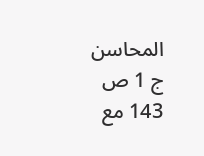المحاسن ج 1 ص 143 مع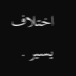اختلاف يسير .